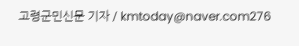고령군민신문 기자 / kmtoday@naver.com276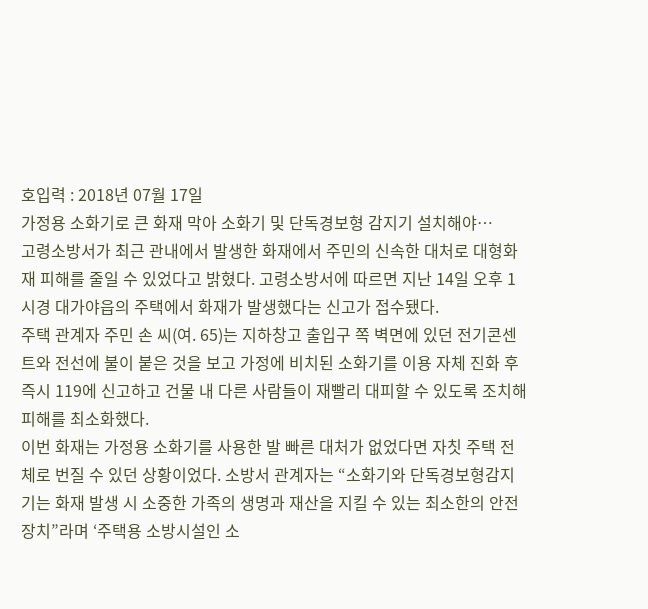호입력 : 2018년 07월 17일
가정용 소화기로 큰 화재 막아 소화기 및 단독경보형 감지기 설치해야⋯
고령소방서가 최근 관내에서 발생한 화재에서 주민의 신속한 대처로 대형화재 피해를 줄일 수 있었다고 밝혔다. 고령소방서에 따르면 지난 14일 오후 1시경 대가야읍의 주택에서 화재가 발생했다는 신고가 접수됐다.
주택 관계자 주민 손 씨(여. 65)는 지하창고 출입구 쪽 벽면에 있던 전기콘센트와 전선에 불이 붙은 것을 보고 가정에 비치된 소화기를 이용 자체 진화 후 즉시 119에 신고하고 건물 내 다른 사람들이 재빨리 대피할 수 있도록 조치해 피해를 최소화했다.
이번 화재는 가정용 소화기를 사용한 발 빠른 대처가 없었다면 자칫 주택 전체로 번질 수 있던 상황이었다. 소방서 관계자는 “소화기와 단독경보형감지기는 화재 발생 시 소중한 가족의 생명과 재산을 지킬 수 있는 최소한의 안전장치”라며 ‘주택용 소방시설인 소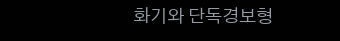화기와 단독경보형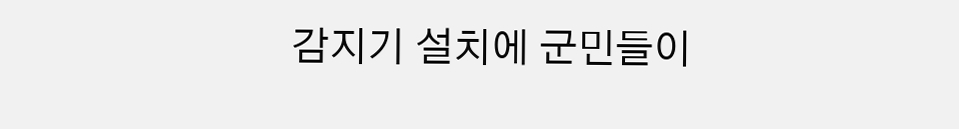감지기 설치에 군민들이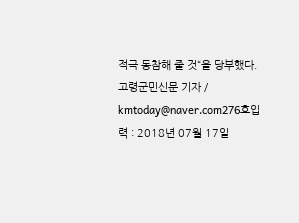적극 동참해 줄 것“을 당부했다.
고령군민신문 기자 / kmtoday@naver.com276호입력 : 2018년 07월 17일